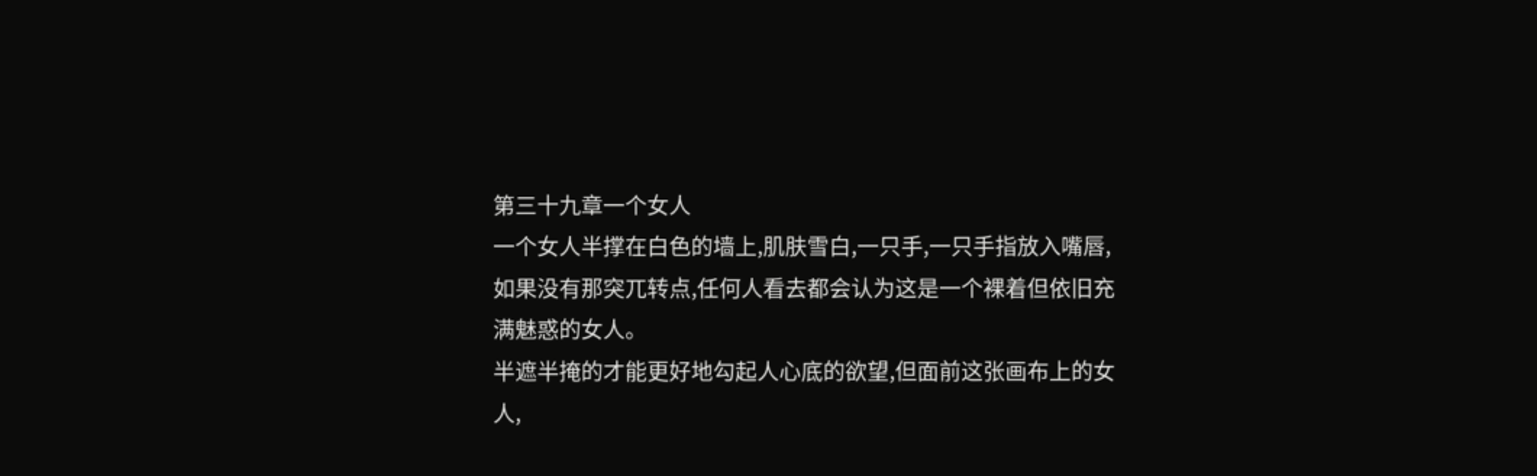第三十九章一个女人
一个女人半撑在白色的墙上,肌肤雪白,一只手,一只手指放入嘴唇,如果没有那突兀转点,任何人看去都会认为这是一个裸着但依旧充满魅惑的女人。
半遮半掩的才能更好地勾起人心底的欲望,但面前这张画布上的女人,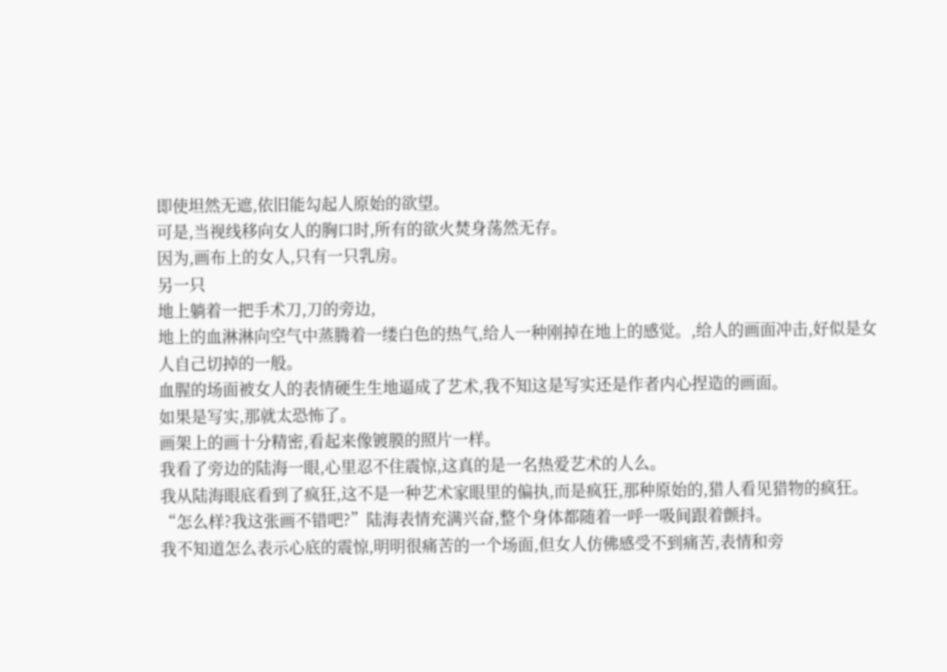即使坦然无遮,依旧能勾起人原始的欲望。
可是,当视线移向女人的胸口时,所有的欲火焚身荡然无存。
因为,画布上的女人,只有一只乳房。
另一只
地上躺着一把手术刀,刀的旁边,
地上的血淋淋向空气中蒸腾着一缕白色的热气,给人一种刚掉在地上的感觉。,给人的画面冲击,好似是女人自己切掉的一般。
血腥的场面被女人的表情硬生生地逼成了艺术,我不知这是写实还是作者内心捏造的画面。
如果是写实,那就太恐怖了。
画架上的画十分精密,看起来像镀膜的照片一样。
我看了旁边的陆海一眼,心里忍不住震惊,这真的是一名热爱艺术的人么。
我从陆海眼底看到了疯狂,这不是一种艺术家眼里的偏执,而是疯狂,那种原始的,猎人看见猎物的疯狂。
“怎么样?我这张画不错吧?”陆海表情充满兴奋,整个身体都随着一呼一吸间跟着颤抖。
我不知道怎么表示心底的震惊,明明很痛苦的一个场面,但女人仿佛感受不到痛苦,表情和旁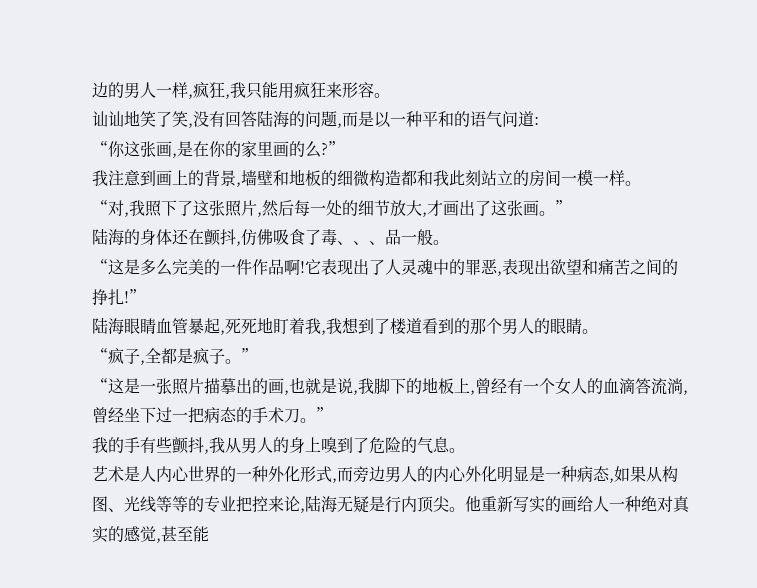边的男人一样,疯狂,我只能用疯狂来形容。
讪讪地笑了笑,没有回答陆海的问题,而是以一种平和的语气问道:
“你这张画,是在你的家里画的么?”
我注意到画上的背景,墙壁和地板的细微构造都和我此刻站立的房间一模一样。
“对,我照下了这张照片,然后每一处的细节放大,才画出了这张画。”
陆海的身体还在颤抖,仿佛吸食了毒、、、品一般。
“这是多么完美的一件作品啊!它表现出了人灵魂中的罪恶,表现出欲望和痛苦之间的挣扎!”
陆海眼睛血管暴起,死死地盯着我,我想到了楼道看到的那个男人的眼睛。
“疯子,全都是疯子。”
“这是一张照片描摹出的画,也就是说,我脚下的地板上,曾经有一个女人的血滴答流淌,曾经坐下过一把病态的手术刀。”
我的手有些颤抖,我从男人的身上嗅到了危险的气息。
艺术是人内心世界的一种外化形式,而旁边男人的内心外化明显是一种病态,如果从构图、光线等等的专业把控来论,陆海无疑是行内顶尖。他重新写实的画给人一种绝对真实的感觉,甚至能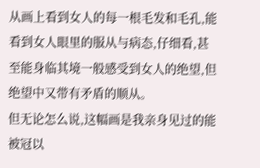从画上看到女人的每一根毛发和毛孔,能看到女人眼里的服从与病态,仔细看,甚至能身临其境一般感受到女人的绝望,但绝望中又带有矛盾的顺从。
但无论怎么说,这幅画是我亲身见过的能被冠以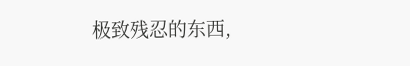极致残忍的东西,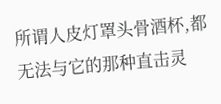所谓人皮灯罩头骨酒杯,都无法与它的那种直击灵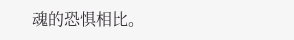魂的恐惧相比。